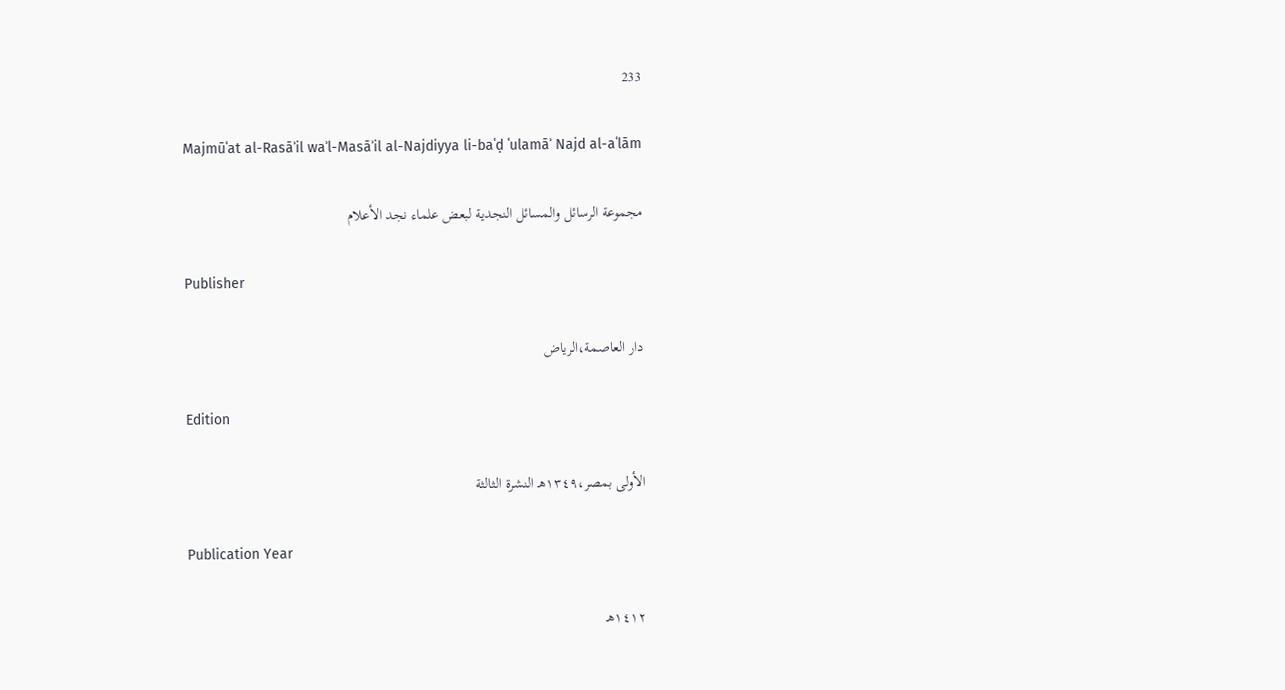233

Majmūʿat al-Rasāʾil waʾl-Masāʾil al-Najdiyya li-baʿḍ ʿulamāʾ Najd al-aʿlām

مجموعة الرسائل والمسائل النجدية لبعض علماء نجد الأعلام

Publisher

دار العاصمة،الرياض

Edition

الأولى بمصر،١٣٤٩هـ النشرة الثالثة

Publication Year

١٤١٢هـ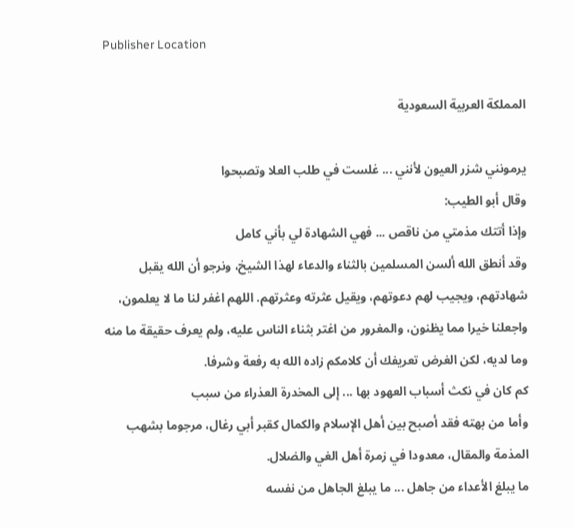Publisher Location

المملكة العربية السعودية

يرمونني شزر العيون لأنني ... غلست في طلب العلا وتصبحوا
وقال أبو الطيب:
وإذا أتتك مذمتي من ناقص ... فهي الشهادة لي بأني كامل
وقد أنطق الله ألسن المسلمين بالثناء والدعاء لهذا الشيخ، ونرجو أن الله يقبل شهادتهم، ويجيب لهم دعوتهم، ويقيل عثرته وعثرتهم. اللهم اغفر لنا ما لا يعلمون، واجعلنا خيرا مما يظنون، والمغرور من اغتر بثناء الناس عليه، ولم يعرف حقيقة ما منه وما لديه، لكن الغرض تعريفك أن كلامكم زاده الله به رفعة وشرفا.
كم كان في نكث أسباب العهود بها ... إلى المخدرة العذراء من سبب
وأما من بهته فقد أصبح بين أهل الإسلام والكمال كقبر أبي رغال، مرجوما بشهب المذمة والمقال، معدودا في زمرة أهل الغي والضلال.
ما يبلغ الأعداء من جاهل ... ما يبلغ الجاهل من نفسه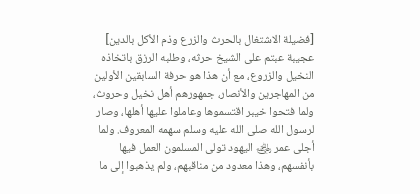[فضيلة الاشتغال بالحرث والزرع وذم الأكل بالدين]
عجيبة عبتم على الشيخ حرثه، وطلبه الرزق باتخاذه النخيل والزروع، مع أن هذا هو حرفة السابقين الأولين من المهاجرين والأنصار، جمهورهم أهل نخيل وحروث، ولما فتحوا خيبر اقتسموها وعاملوا عليها أهلها، وصار لرسول الله صلى الله عليه وسلم سهمه المعروف. ولما أجلى عمر ﵁ اليهود تولى المسلمون العمل فيها بأنفسهم، وهذا معدود من مناقبهم، ولم يذهبوا إلى ما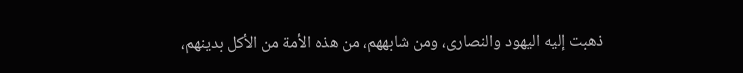ذهبت إليه اليهود والنصارى، ومن شابههم، من هذه الأمة من الأكل بدينهم،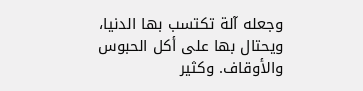وجعله آلة تكتسب بها الدنيا، ويحتال بها على أكل الحبوس والأوقاف. وكثير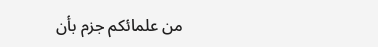من علمائكم جزم بأن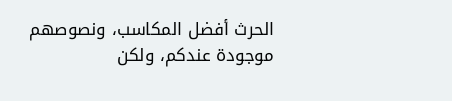الحرث أفضل المكاسب، ونصوصهم موجودة عندكم، ولكن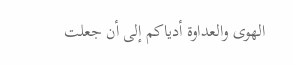الهوى والعداوة أدياكم إلى أن جعلت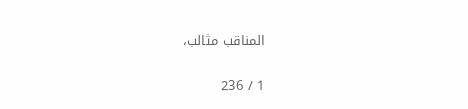المناقب مثالب،

1 / 236